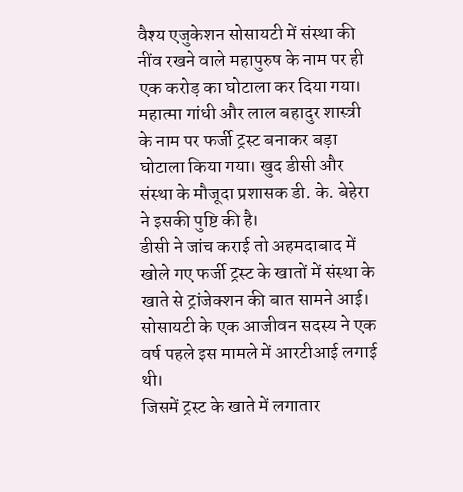वैश्य एजुकेशन सोसायटी में संस्था की नींव रखने वाले महापुरुष के नाम पर ही एक करोड़ का घोटाला कर दिया गया।
महात्मा गांधी और लाल बहादुर शास्त्री के नाम पर फर्जी ट्रस्ट बनाकर बड़ा घोटाला किया गया। खुद डीसी और संस्था के मौजूदा प्रशासक डी. के. बेहेरा ने इसकी पुष्टि की है।
डीसी ने जांच कराई तो अहमदाबाद में खोले गए फर्जी ट्रस्ट के खातों में संस्था के खाते से ट्रांजेक्शन की बात सामने आई। सोसायटी के एक आजीवन सदस्य ने एक वर्ष पहले इस मामले में आरटीआई लगाई थी।
जिसमें ट्रस्ट के खाते में लगातार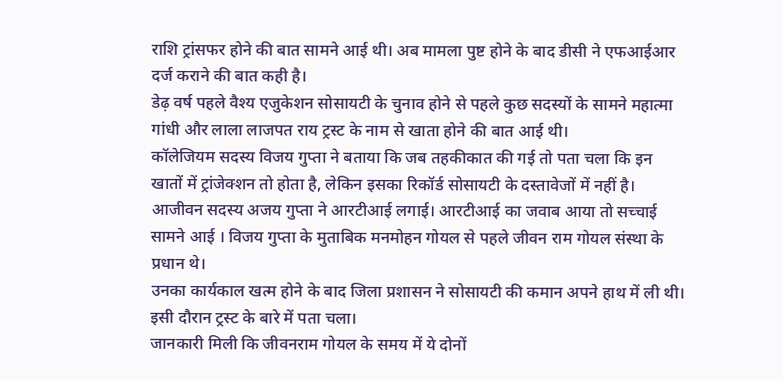राशि ट्रांसफर होने की बात सामने आई थी। अब मामला पुष्ट होने के बाद डीसी ने एफआईआर दर्ज कराने की बात कही है।
डेढ़ वर्ष पहले वैश्य एजुकेशन सोसायटी के चुनाव होने से पहले कुछ सदस्यों के सामने महात्मा गांधी और लाला लाजपत राय ट्रस्ट के नाम से खाता होने की बात आई थी।
कॉलेजियम सदस्य विजय गुप्ता ने बताया कि जब तहकीकात की गई तो पता चला कि इन खातों में ट्रांजेक्शन तो होता है, लेकिन इसका रिकॉर्ड सोसायटी के दस्तावेजों में नहीं है।
आजीवन सदस्य अजय गुप्ता ने आरटीआई लगाई। आरटीआई का जवाब आया तो सच्चाई सामने आई । विजय गुप्ता के मुताबिक मनमोहन गोयल से पहले जीवन राम गोयल संस्था के प्रधान थे।
उनका कार्यकाल खत्म होने के बाद जिला प्रशासन ने सोसायटी की कमान अपने हाथ में ली थी। इसी दौरान ट्रस्ट के बारे में पता चला।
जानकारी मिली कि जीवनराम गोयल के समय में ये दोनों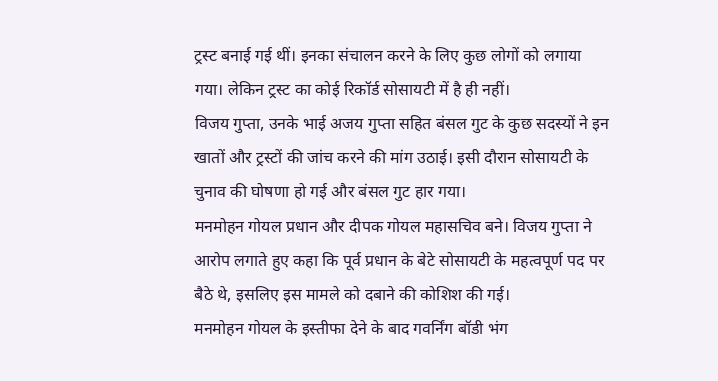ट्रस्ट बनाई गई थीं। इनका संचालन करने के लिए कुछ लोगों को लगाया गया। लेकिन ट्रस्ट का कोई रिकॉर्ड सोसायटी में है ही नहीं।
विजय गुप्ता, उनके भाई अजय गुप्ता सहित बंसल गुट के कुछ सदस्यों ने इन खातों और ट्रस्टों की जांच करने की मांग उठाई। इसी दौरान सोसायटी के चुनाव की घोषणा हो गई और बंसल गुट हार गया।
मनमोहन गोयल प्रधान और दीपक गोयल महासचिव बने। विजय गुप्ता ने आरोप लगाते हुए कहा कि पूर्व प्रधान के बेटे सोसायटी के महत्वपूर्ण पद पर बैठे थे, इसलिए इस मामले को दबाने की कोशिश की गई।
मनमोहन गोयल के इस्तीफा देने के बाद गवर्निंग बॉडी भंग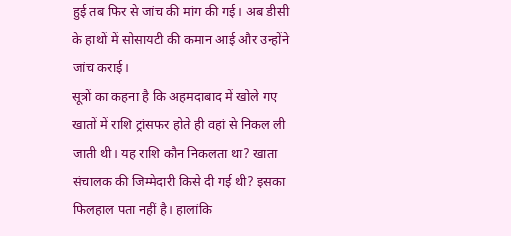हुई तब फिर से जांच की मांग की गई। अब डीसी के हाथों में सोसायटी की कमान आई और उन्होंने जांच कराई।
सूत्रों का कहना है कि अहमदाबाद में खोले गए खातों में राशि ट्रांसफर होते ही वहां से निकल ली जाती थी। यह राशि कौन निकलता था? खाता संचालक की जिम्मेदारी किसे दी गई थी? इसका फिलहाल पता नहीं है। हालांकि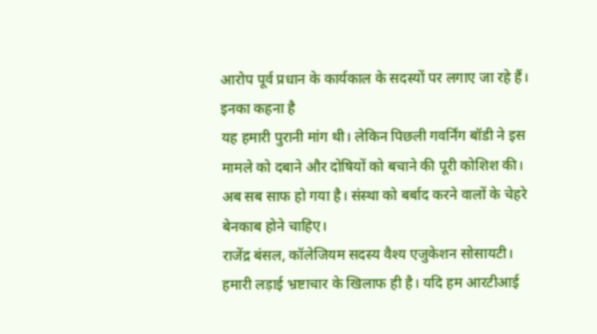आरोप पूर्व प्रधान के कार्यकाल के सदस्यों पर लगाए जा रहे हैं।
इनका कहना है
यह हमारी पुरानी मांग थी। लेकिन पिछली गवर्निंग बॉडी ने इस मामले को दबाने और दोषियों को बचाने की पूरी कोशिश की। अब सब साफ हो गया है। संस्था को बर्बाद करने वालों के चेहरे बेनकाब होने चाहिए।
राजेंद्र बंसल, कॉलेजियम सदस्य वैश्य एजुकेशन सोसायटी।
हमारी लड़ाई भ्रष्टाचार के खिलाफ ही है। यदि हम आरटीआई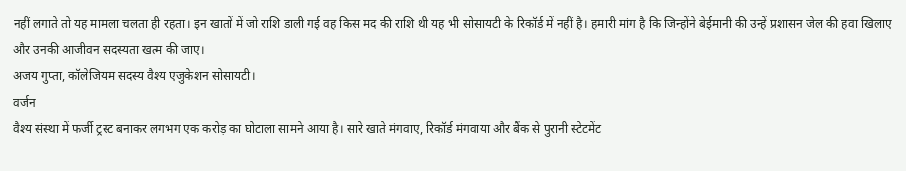नहीं लगाते तो यह मामला चलता ही रहता। इन खातों में जो राशि डाली गई वह किस मद की राशि थी यह भी सोसायटी के रिकॉर्ड में नहीं है। हमारी मांग है कि जिन्होंने बेईमानी की उन्हें प्रशासन जेल की हवा खिलाए और उनकी आजीवन सदस्यता खत्म की जाए।
अजय गुप्ता, कॉलेजियम सदस्य वैश्य एजुकेशन सोसायटी।
वर्जन
वैश्य संस्था में फर्जी ट्रस्ट बनाकर लगभग एक करोड़ का घोटाला सामने आया है। सारे खाते मंगवाए, रिकॉर्ड मंगवाया और बैंक से पुरानी स्टेटमेंट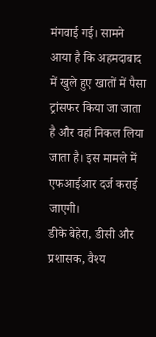मंगवाई गई। सामने आया है कि अहमदाबाद में खुले हुए खातों में पैसा ट्रांसफर किया जा जाता है और वहां निकल लिया जाता है। इस मामले में एफआईआर दर्ज कराई जाएगी।
डीके बेहेरा, डीसी और प्रशासक, वैश्य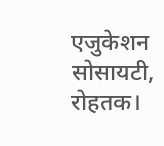एजुकेशन सोसायटी, रोहतक।